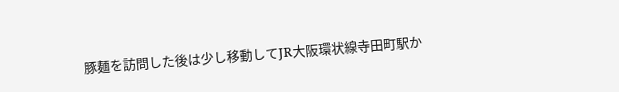豚麺を訪問した後は少し移動してJR大阪環状線寺田町駅か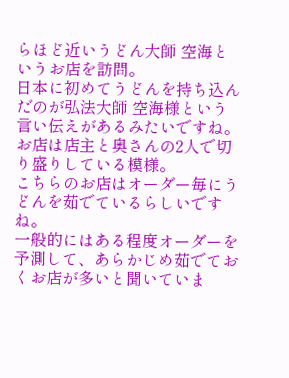らほど近いうどん大師 空海というお店を訪問。
日本に初めてうどんを持ち込んだのが弘法大師 空海様という言い伝えがあるみたいですね。
お店は店主と奥さんの2人で切り盛りしている模様。
こちらのお店はオーダー毎にうどんを茹でているらしいですね。
一般的にはある程度オーダーを予測して、あらかじめ茹でておくお店が多いと聞いていま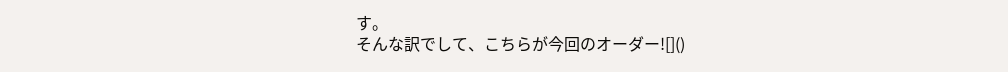す。
そんな訳でして、こちらが今回のオーダー![]()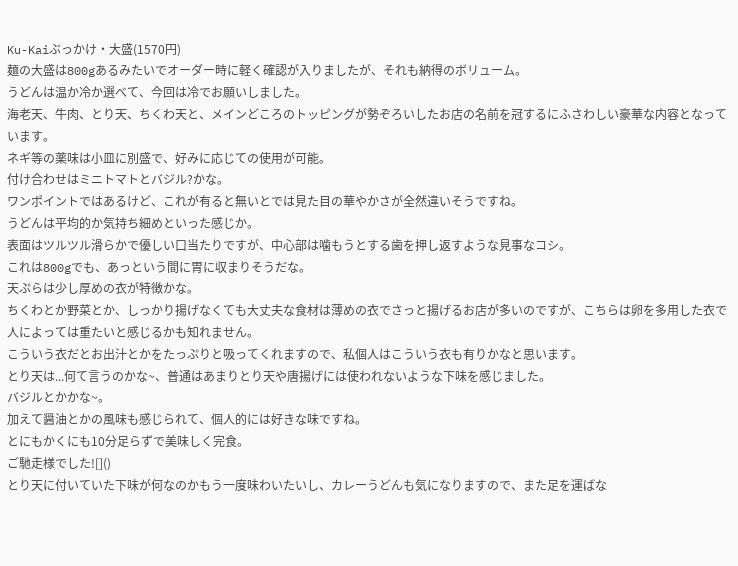Ku-Kaiぶっかけ・大盛(1570円)
麺の大盛は800gあるみたいでオーダー時に軽く確認が入りましたが、それも納得のボリューム。
うどんは温か冷か選べて、今回は冷でお願いしました。
海老天、牛肉、とり天、ちくわ天と、メインどころのトッピングが勢ぞろいしたお店の名前を冠するにふさわしい豪華な内容となっています。
ネギ等の薬味は小皿に別盛で、好みに応じての使用が可能。
付け合わせはミニトマトとバジル?かな。
ワンポイントではあるけど、これが有ると無いとでは見た目の華やかさが全然違いそうですね。
うどんは平均的か気持ち細めといった感じか。
表面はツルツル滑らかで優しい口当たりですが、中心部は噛もうとする歯を押し返すような見事なコシ。
これは800gでも、あっという間に胃に収まりそうだな。
天ぷらは少し厚めの衣が特徴かな。
ちくわとか野菜とか、しっかり揚げなくても大丈夫な食材は薄めの衣でさっと揚げるお店が多いのですが、こちらは卵を多用した衣で人によっては重たいと感じるかも知れません。
こういう衣だとお出汁とかをたっぷりと吸ってくれますので、私個人はこういう衣も有りかなと思います。
とり天は...何て言うのかな~、普通はあまりとり天や唐揚げには使われないような下味を感じました。
バジルとかかな~。
加えて醤油とかの風味も感じられて、個人的には好きな味ですね。
とにもかくにも10分足らずで美味しく完食。
ご馳走様でした![]()
とり天に付いていた下味が何なのかもう一度味わいたいし、カレーうどんも気になりますので、また足を運ばな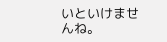いといけませんね。